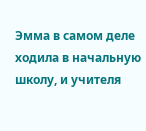Эмма в самом деле ходила в начальную школу, и учителя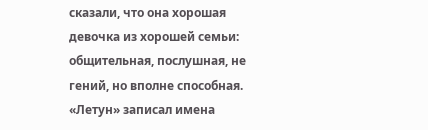сказали, что она хорошая девочка из хорошей семьи: общительная, послушная, не гений, но вполне способная. «Летун» записал имена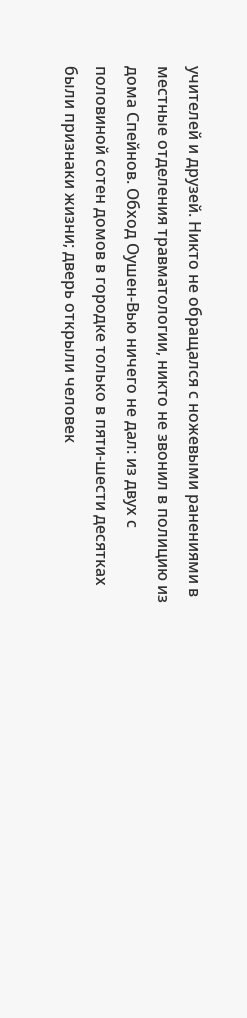учителей и друзей. Никто не обращался с ножевыми ранениями в местные отделения травматологии, никто не звонил в полицию из дома Спейнов. Обход Оушен-Вью ничего не дал: из двух с половиной сотен домов в городке только в пяти-шести десятках были признаки жизни; дверь открыли человек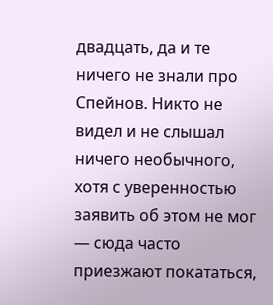двадцать, да и те ничего не знали про Спейнов. Никто не видел и не слышал ничего необычного, хотя с уверенностью заявить об этом не мог — сюда часто приезжают покататься,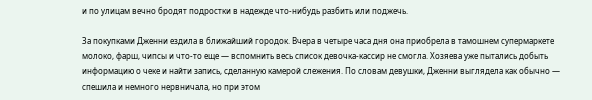и по улицам вечно бродят подростки в надежде что-нибудь разбить или поджечь.

За покупками Дженни ездила в ближайший городок. Вчера в четыре часа дня она приобрела в тамошнем супермаркете молоко, фарш, чипсы и что-то еще — вспомнить весь список девочка-кассир не смогла. Хозяева уже пытались добыть информацию о чеке и найти запись, сделанную камерой слежения. По словам девушки, Дженни выглядела как обычно — спешила и немного нервничала, но при этом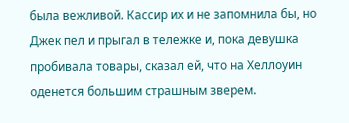была вежливой. Кассир их и не запомнила бы, но Джек пел и прыгал в тележке и, пока девушка пробивала товары, сказал ей, что на Хеллоуин оденется большим страшным зверем.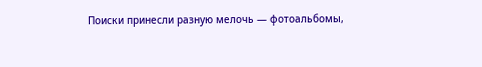Поиски принесли разную мелочь — фотоальбомы,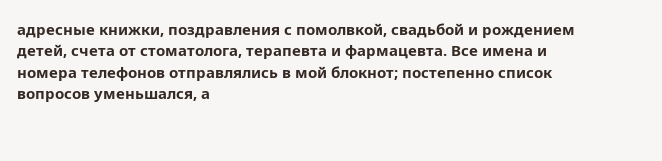адресные книжки, поздравления с помолвкой, свадьбой и рождением детей, счета от стоматолога, терапевта и фармацевта. Все имена и номера телефонов отправлялись в мой блокнот; постепенно список вопросов уменьшался, а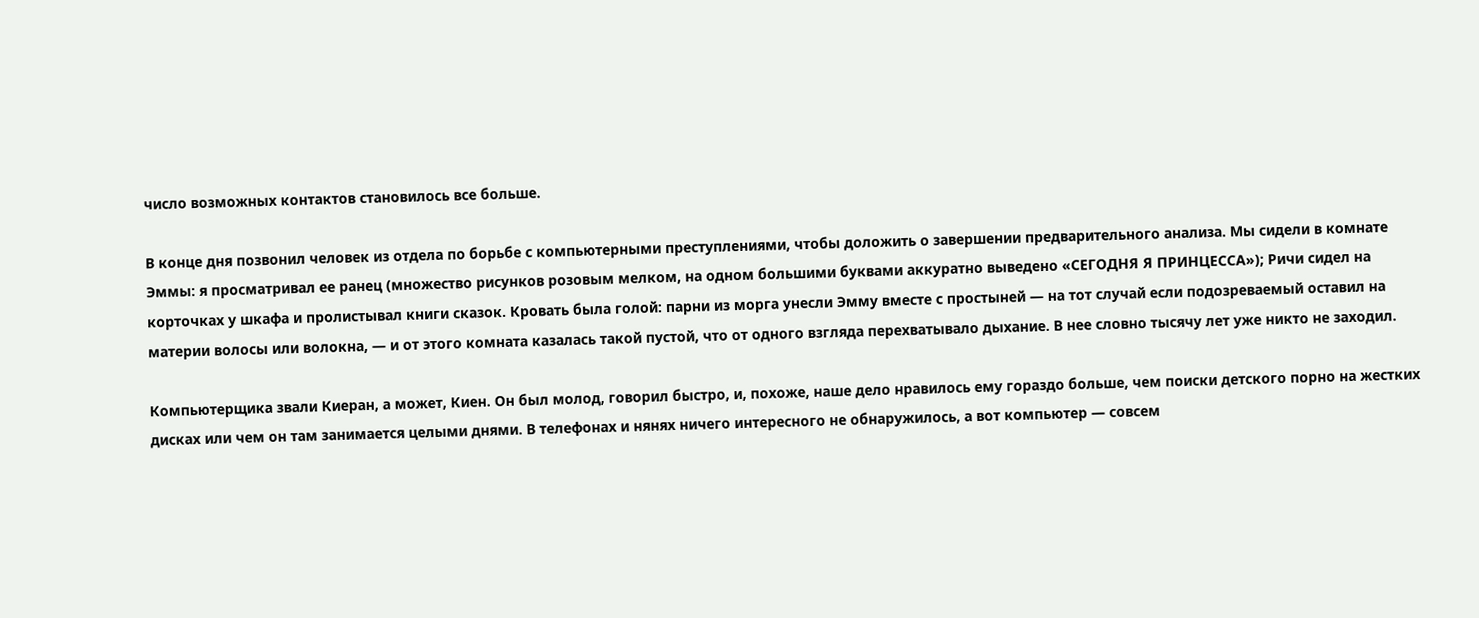число возможных контактов становилось все больше.

В конце дня позвонил человек из отдела по борьбе с компьютерными преступлениями, чтобы доложить о завершении предварительного анализа. Мы сидели в комнате Эммы: я просматривал ее ранец (множество рисунков розовым мелком, на одном большими буквами аккуратно выведено «СЕГОДНЯ Я ПРИНЦЕССА»); Ричи сидел на корточках у шкафа и пролистывал книги сказок. Кровать была голой: парни из морга унесли Эмму вместе с простыней — на тот случай если подозреваемый оставил на материи волосы или волокна, — и от этого комната казалась такой пустой, что от одного взгляда перехватывало дыхание. В нее словно тысячу лет уже никто не заходил.

Компьютерщика звали Киеран, а может, Киен. Он был молод, говорил быстро, и, похоже, наше дело нравилось ему гораздо больше, чем поиски детского порно на жестких дисках или чем он там занимается целыми днями. В телефонах и нянях ничего интересного не обнаружилось, а вот компьютер — совсем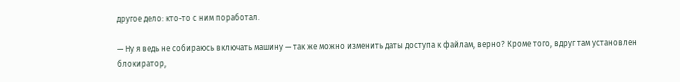другое дело: кто-то с ним поработал.

— Ну я ведь не собираюсь включать машину — так же можно изменить даты доступа к файлам, верно? Кроме того, вдруг там установлен блокиратор,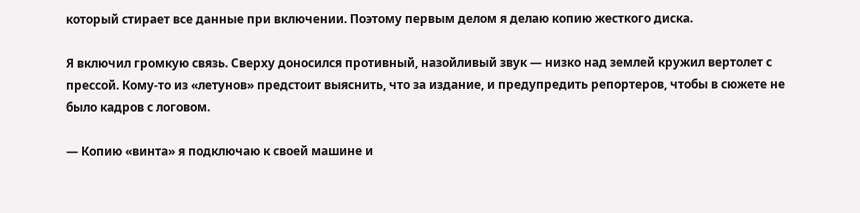который стирает все данные при включении. Поэтому первым делом я делаю копию жесткого диска.

Я включил громкую связь. Сверху доносился противный, назойливый звук — низко над землей кружил вертолет с прессой. Кому-то из «летунов» предстоит выяснить, что за издание, и предупредить репортеров, чтобы в сюжете не было кадров с логовом.

— Копию «винта» я подключаю к своей машине и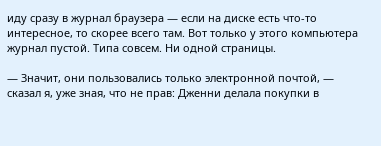иду сразу в журнал браузера — если на диске есть что-то интересное, то скорее всего там. Вот только у этого компьютера журнал пустой. Типа совсем. Ни одной страницы.

— Значит, они пользовались только электронной почтой, — сказал я, уже зная, что не прав: Дженни делала покупки в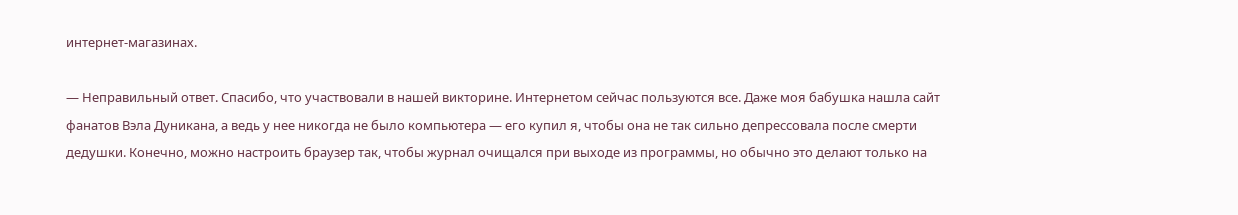интернет-магазинах.

— Неправильный ответ. Спасибо, что участвовали в нашей викторине. Интернетом сейчас пользуются все. Даже моя бабушка нашла сайт фанатов Вэла Дуникана, а ведь у нее никогда не было компьютера — его купил я, чтобы она не так сильно депрессовала после смерти дедушки. Конечно, можно настроить браузер так, чтобы журнал очищался при выходе из программы, но обычно это делают только на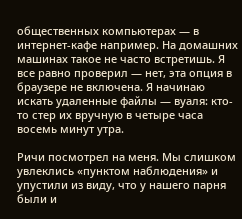общественных компьютерах — в интернет-кафе например. На домашних машинах такое не часто встретишь. Я все равно проверил — нет, эта опция в браузере не включена. Я начинаю искать удаленные файлы — вуаля: кто-то стер их вручную в четыре часа восемь минут утра.

Ричи посмотрел на меня. Мы слишком увлеклись «пунктом наблюдения» и упустили из виду, что у нашего парня были и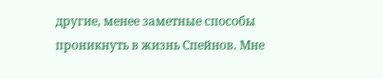другие, менее заметные способы проникнуть в жизнь Спейнов. Мне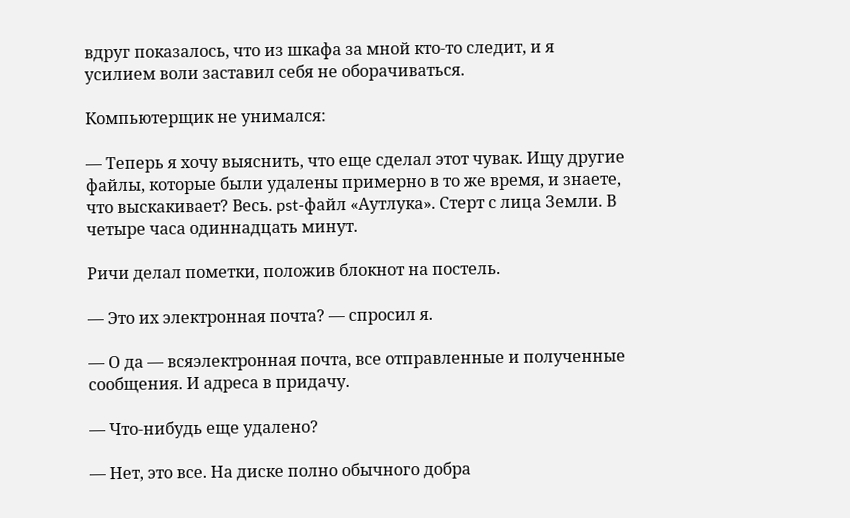вдруг показалось, что из шкафа за мной кто-то следит, и я усилием воли заставил себя не оборачиваться.

Компьютерщик не унимался:

— Теперь я хочу выяснить, что еще сделал этот чувак. Ищу другие файлы, которые были удалены примерно в то же время, и знаете, что выскакивает? Весь. pst-файл «Аутлука». Стерт с лица Земли. В четыре часа одиннадцать минут.

Ричи делал пометки, положив блокнот на постель.

— Это их электронная почта? — спросил я.

— О да — всяэлектронная почта, все отправленные и полученные сообщения. И адреса в придачу.

— Что-нибудь еще удалено?

— Нет, это все. На диске полно обычного добра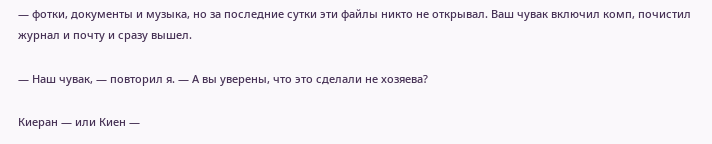— фотки, документы и музыка, но за последние сутки эти файлы никто не открывал. Ваш чувак включил комп, почистил журнал и почту и сразу вышел.

— Наш чувак, — повторил я. — А вы уверены, что это сделали не хозяева?

Киеран — или Киен —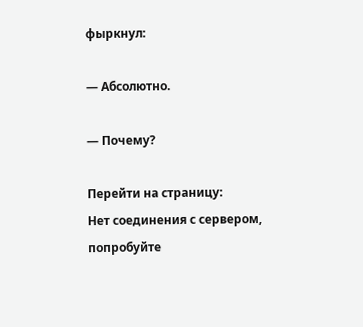фыркнул:

— Абсолютно.

— Почему?

Перейти на страницу:
Нет соединения с сервером, попробуйте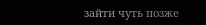зайти чуть позже